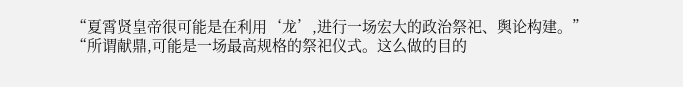“夏霄贤皇帝很可能是在利用‘龙’,进行一场宏大的政治祭祀、舆论构建。”
“所谓献鼎,可能是一场最高规格的祭祀仪式。这么做的目的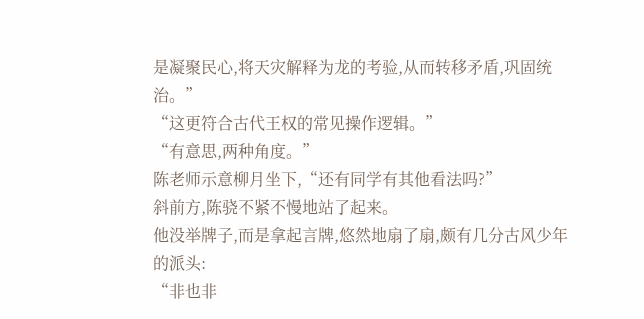是凝聚民心,将天灾解释为龙的考验,从而转移矛盾,巩固统治。”
“这更符合古代王权的常见操作逻辑。”
“有意思,两种角度。”
陈老师示意柳月坐下,“还有同学有其他看法吗?”
斜前方,陈骁不紧不慢地站了起来。
他没举牌子,而是拿起言牌,悠然地扇了扇,颇有几分古风少年的派头:
“非也非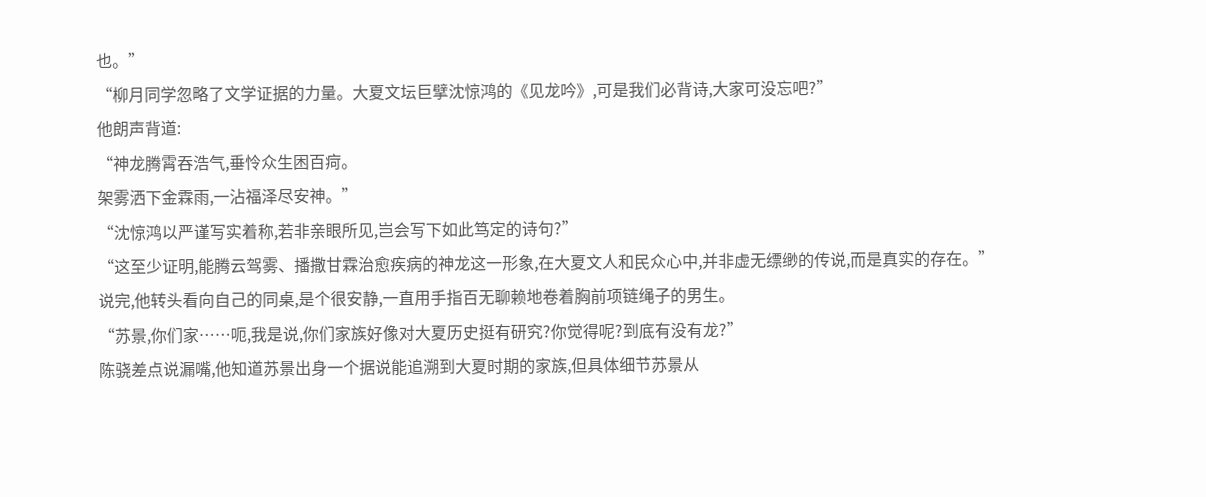也。”
“柳月同学忽略了文学证据的力量。大夏文坛巨擘沈惊鸿的《见龙吟》,可是我们必背诗,大家可没忘吧?”
他朗声背道:
“神龙腾霄吞浩气,垂怜众生困百疴。
架雾洒下金霖雨,一沾福泽尽安神。”
“沈惊鸿以严谨写实着称,若非亲眼所见,岂会写下如此笃定的诗句?”
“这至少证明,能腾云驾雾、播撒甘霖治愈疾病的神龙这一形象,在大夏文人和民众心中,并非虚无缥缈的传说,而是真实的存在。”
说完,他转头看向自己的同桌,是个很安静,一直用手指百无聊赖地卷着胸前项链绳子的男生。
“苏景,你们家……呃,我是说,你们家族好像对大夏历史挺有研究?你觉得呢?到底有没有龙?”
陈骁差点说漏嘴,他知道苏景出身一个据说能追溯到大夏时期的家族,但具体细节苏景从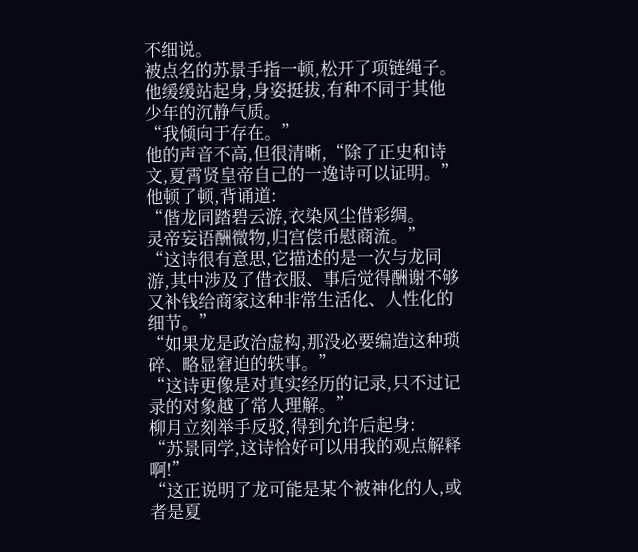不细说。
被点名的苏景手指一顿,松开了项链绳子。
他缓缓站起身,身姿挺拔,有种不同于其他少年的沉静气质。
“我倾向于存在。”
他的声音不高,但很清晰,“除了正史和诗文,夏霄贤皇帝自己的一逸诗可以证明。”
他顿了顿,背诵道:
“偕龙同踏碧云游,衣染风尘借彩绸。
灵帝妄语酬微物,归宫偿币慰商流。”
“这诗很有意思,它描述的是一次与龙同游,其中涉及了借衣服、事后觉得酬谢不够又补钱给商家这种非常生活化、人性化的细节。”
“如果龙是政治虚构,那没必要编造这种琐碎、略显窘迫的轶事。”
“这诗更像是对真实经历的记录,只不过记录的对象越了常人理解。”
柳月立刻举手反驳,得到允许后起身:
“苏景同学,这诗恰好可以用我的观点解释啊!”
“这正说明了龙可能是某个被神化的人,或者是夏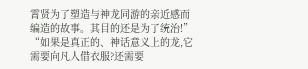霄贤为了塑造与神龙同游的亲近感而编造的故事。其目的还是为了统治!”
“如果是真正的、神话意义上的龙,它需要向凡人借衣服?还需要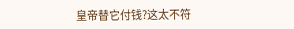皇帝替它付钱?这太不符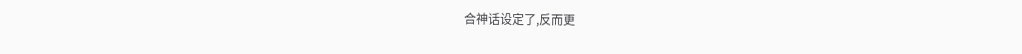合神话设定了,反而更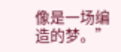像是一场编造的梦。”